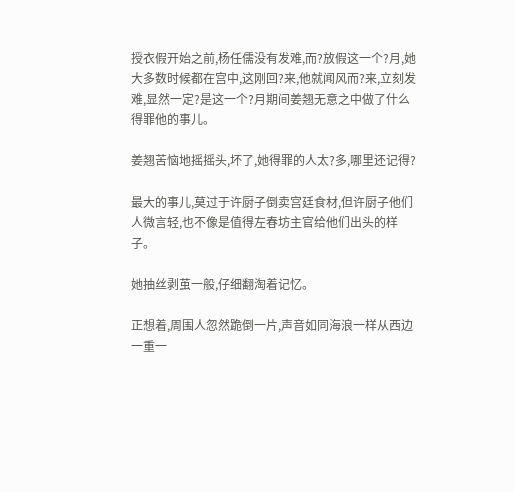授衣假开始之前,杨任儒没有发难,而?放假这一个?月,她大多数时候都在宫中,这刚回?来,他就闻风而?来,立刻发难,显然一定?是这一个?月期间姜翘无意之中做了什么得罪他的事儿。

姜翘苦恼地摇摇头,坏了,她得罪的人太?多,哪里还记得?

最大的事儿,莫过于许厨子倒卖宫廷食材,但许厨子他们人微言轻,也不像是值得左春坊主官给他们出头的样子。

她抽丝剥茧一般,仔细翻淘着记忆。

正想着,周围人忽然跪倒一片,声音如同海浪一样从西边一重一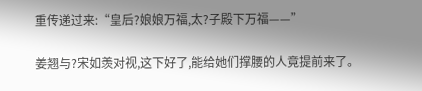重传递过来:“皇后?娘娘万福,太?子殿下万福——”

姜翘与?宋如羡对视,这下好了,能给她们撑腰的人竟提前来了。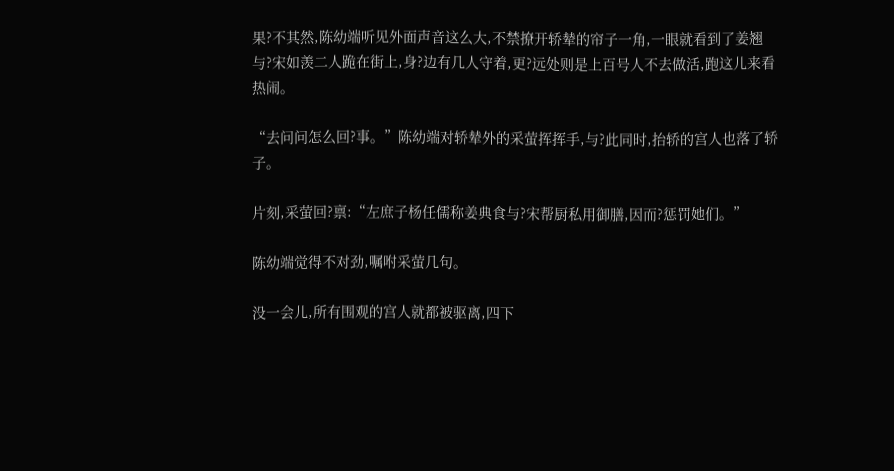果?不其然,陈幼端听见外面声音这么大,不禁撩开轿辇的帘子一角,一眼就看到了姜翘与?宋如羡二人跪在街上,身?边有几人守着,更?远处则是上百号人不去做活,跑这儿来看热闹。

“去问问怎么回?事。”陈幼端对轿辇外的采萤挥挥手,与?此同时,抬轿的宫人也落了轿子。

片刻,采萤回?禀:“左庶子杨任儒称姜典食与?宋帮厨私用御膳,因而?惩罚她们。”

陈幼端觉得不对劲,嘱咐采萤几句。

没一会儿,所有围观的宫人就都被驱离,四下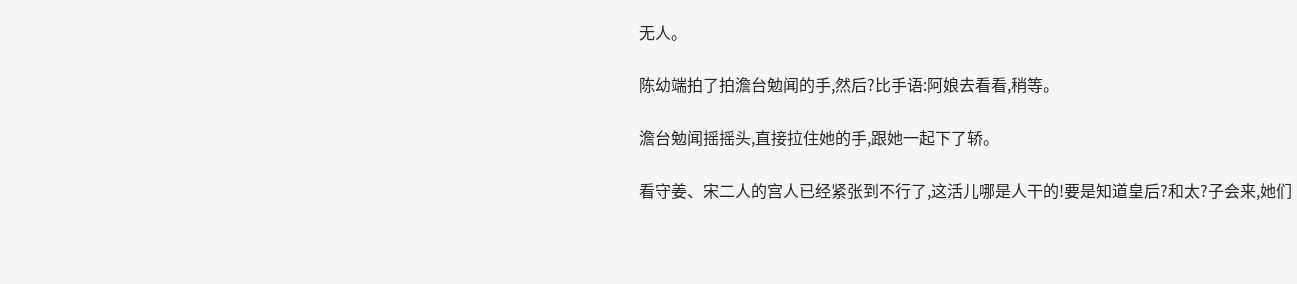无人。

陈幼端拍了拍澹台勉闻的手,然后?比手语:阿娘去看看,稍等。

澹台勉闻摇摇头,直接拉住她的手,跟她一起下了轿。

看守姜、宋二人的宫人已经紧张到不行了,这活儿哪是人干的!要是知道皇后?和太?子会来,她们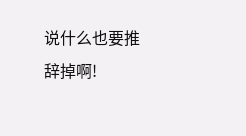说什么也要推辞掉啊!